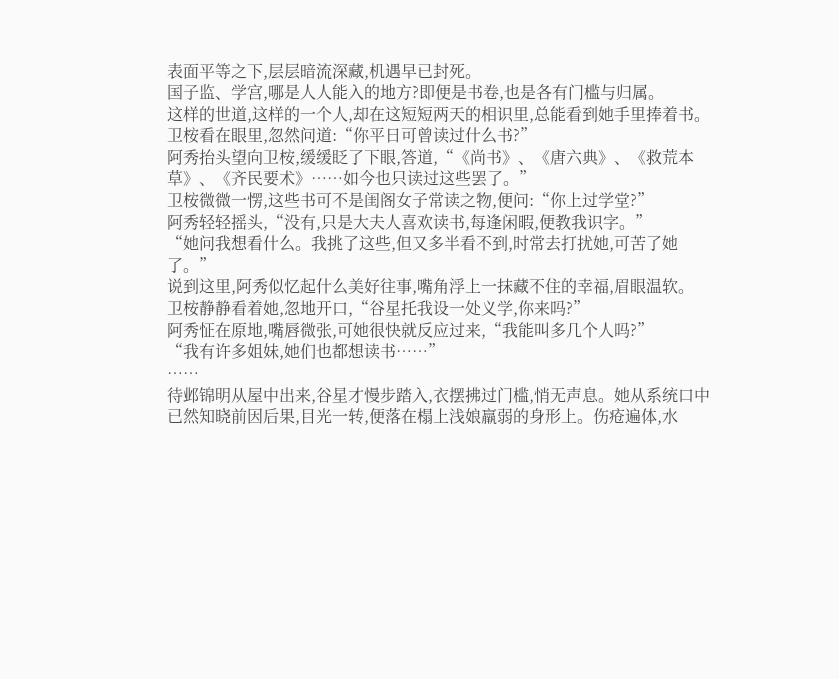表面平等之下,层层暗流深藏,机遇早已封死。
国子监、学宫,哪是人人能入的地方?即便是书卷,也是各有门槛与归属。
这样的世道,这样的一个人,却在这短短两天的相识里,总能看到她手里捧着书。
卫桉看在眼里,忽然问道:“你平日可曾读过什么书?”
阿秀抬头望向卫桉,缓缓眨了下眼,答道,“《尚书》、《唐六典》、《救荒本草》、《齐民要术》……如今也只读过这些罢了。”
卫桉微微一愣,这些书可不是闺阁女子常读之物,便问:“你上过学堂?”
阿秀轻轻摇头,“没有,只是大夫人喜欢读书,每逢闲暇,便教我识字。”
“她问我想看什么。我挑了这些,但又多半看不到,时常去打扰她,可苦了她了。”
说到这里,阿秀似忆起什么美好往事,嘴角浮上一抹藏不住的幸福,眉眼温软。
卫桉静静看着她,忽地开口,“谷星托我设一处义学,你来吗?”
阿秀怔在原地,嘴唇微张,可她很快就反应过来,“我能叫多几个人吗?”
“我有许多姐妹,她们也都想读书……”
……
待邺锦明从屋中出来,谷星才慢步踏入,衣摆拂过门槛,悄无声息。她从系统口中已然知晓前因后果,目光一转,便落在榻上浅娘羸弱的身形上。伤疮遍体,水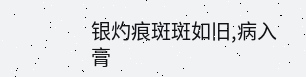银灼痕斑斑如旧,病入膏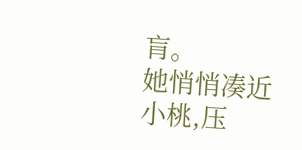肓。
她悄悄凑近小桃,压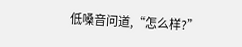低嗓音问道,“怎么样?”